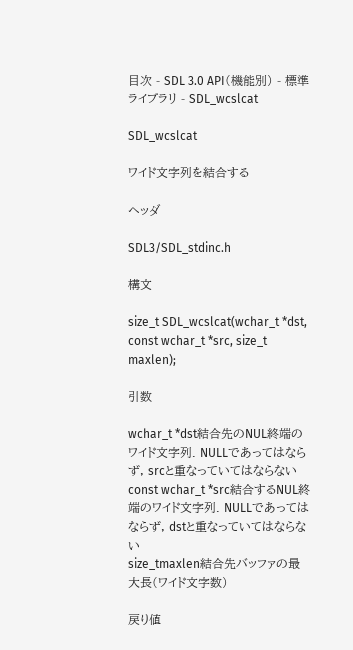目次 - SDL 3.0 API(機能別) - 標準ライブラリ - SDL_wcslcat

SDL_wcslcat

ワイド文字列を結合する

ヘッダ

SDL3/SDL_stdinc.h

構文

size_t SDL_wcslcat(wchar_t *dst, const wchar_t *src, size_t maxlen);

引数

wchar_t *dst結合先のNUL終端のワイド文字列. NULLであってはならず, srcと重なっていてはならない
const wchar_t *src結合するNUL終端のワイド文字列. NULLであってはならず, dstと重なっていてはならない
size_tmaxlen結合先バッファの最大長(ワイド文字数)

戻り値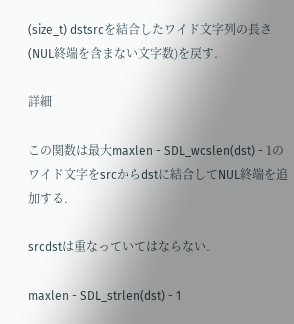(size_t) dstsrcを結合したワイド文字列の長さ(NUL終端を含まない文字数)を戻す.

詳細

この関数は最大maxlen - SDL_wcslen(dst) - 1のワイド文字をsrcからdstに結合してNUL終端を追加する.

srcdstは重なっていてはならない.

maxlen - SDL_strlen(dst) - 1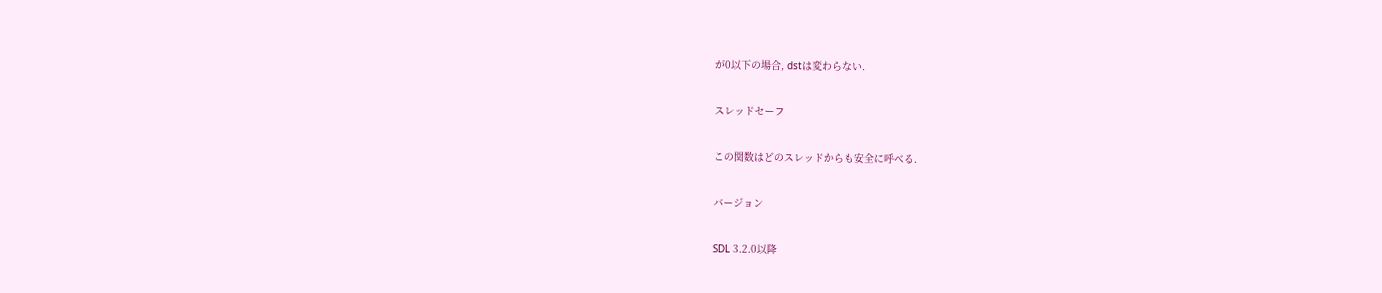が0以下の場合, dstは変わらない.

スレッドセーフ

この関数はどのスレッドからも安全に呼べる.

バージョン

SDL 3.2.0以降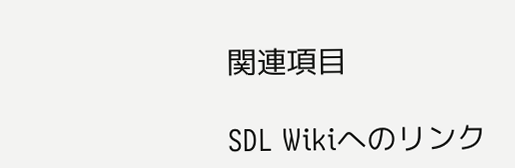関連項目

SDL Wikiへのリンク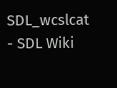SDL_wcslcat - SDL Wiki